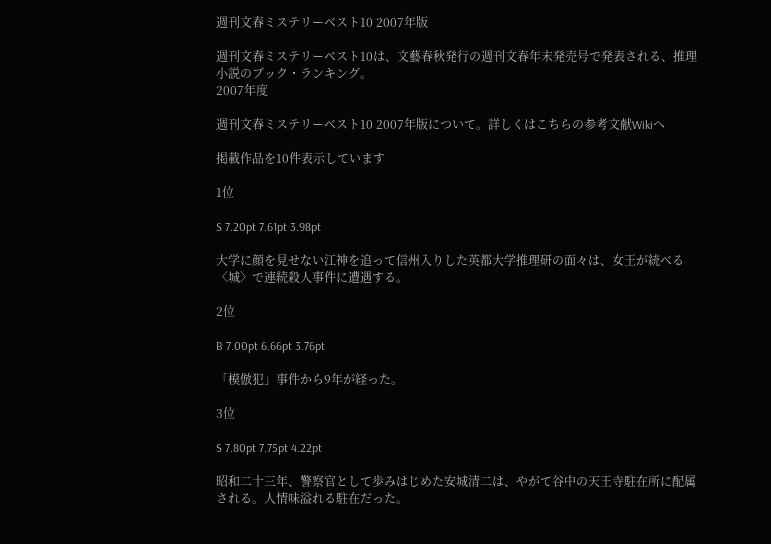週刊文春ミステリーベスト10 2007年版

週刊文春ミステリーベスト10は、文藝春秋発行の週刊文春年末発売号で発表される、推理小説のブック・ランキング。
2007年度

週刊文春ミステリーベスト10 2007年版について。詳しくはこちらの参考文献Wikiへ

掲載作品を10件表示しています

1位

S 7.20pt 7.61pt 3.98pt

大学に顔を見せない江神を追って信州入りした英都大学推理研の面々は、女王が統べる〈城〉で連続殺人事件に遭遇する。

2位

B 7.00pt 6.66pt 3.76pt

「模倣犯」事件から9年が経った。

3位

S 7.80pt 7.75pt 4.22pt

昭和二十三年、警察官として歩みはじめた安城清二は、やがて谷中の天王寺駐在所に配属される。人情味溢れる駐在だった。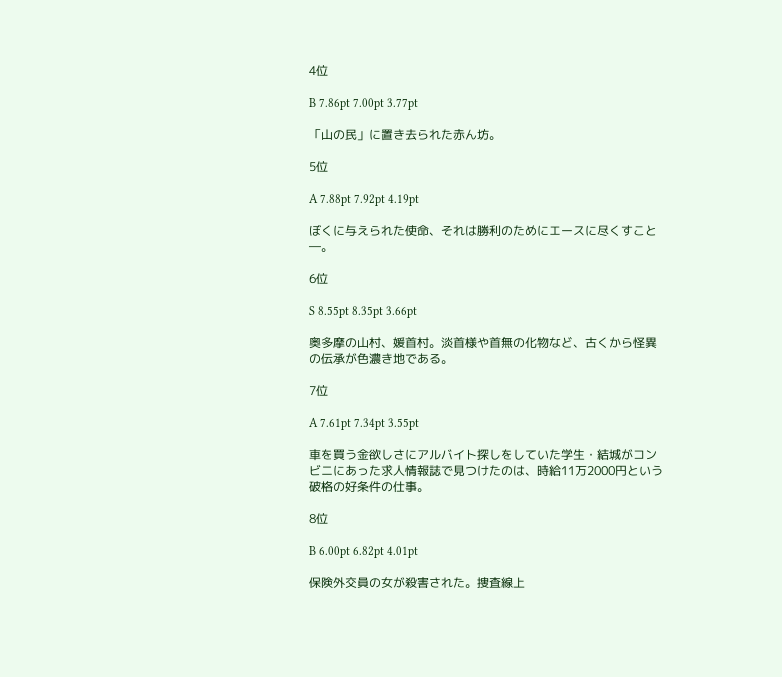4位

B 7.86pt 7.00pt 3.77pt

「山の民」に置き去られた赤ん坊。

5位

A 7.88pt 7.92pt 4.19pt

ぼくに与えられた使命、それは勝利のためにエースに尽くすこと―。

6位

S 8.55pt 8.35pt 3.66pt

奥多摩の山村、媛首村。淡首様や首無の化物など、古くから怪異の伝承が色濃き地である。

7位

A 7.61pt 7.34pt 3.55pt

車を買う金欲しさにアルバイト探しをしていた学生・結城がコンビニにあった求人情報誌で見つけたのは、時給11万2000円という破格の好条件の仕事。

8位

B 6.00pt 6.82pt 4.01pt

保険外交員の女が殺害された。捜査線上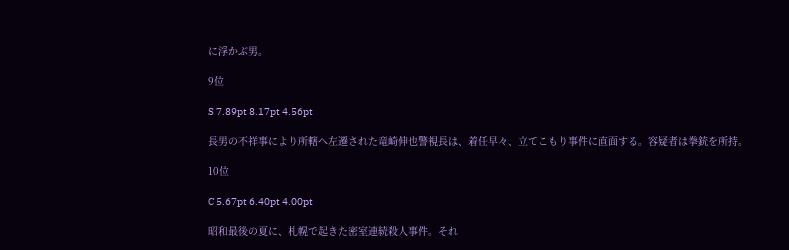に浮かぶ男。

9位

S 7.89pt 8.17pt 4.56pt

長男の不祥事により所轄へ左遷された竜崎伸也警視長は、着任早々、立てこもり事件に直面する。容疑者は拳銃を所持。

10位

C 5.67pt 6.40pt 4.00pt

昭和最後の夏に、札幌で起きた密室連続殺人事件。それ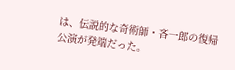は、伝説的な奇術師・吝一郎の復帰公演が発端だった。